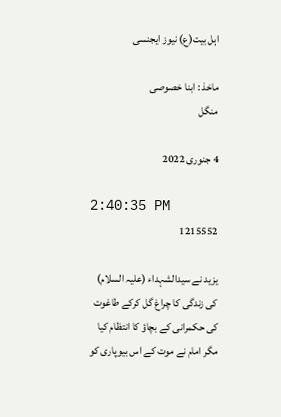اہل بیت(ع) نیوز ایجنسی

ماخذ : ابنا خصوصی
منگل

4 جنوری 2022

2:40:35 PM
1215552

یزید نے سیدالشہداء (علیہ السلام) کی زندگی کا چراغ گل کرکے طاغوت کی حکمرانی کے بچاؤ کا انتظام کیا مگر امام نے موت کے اس بیوپاری کو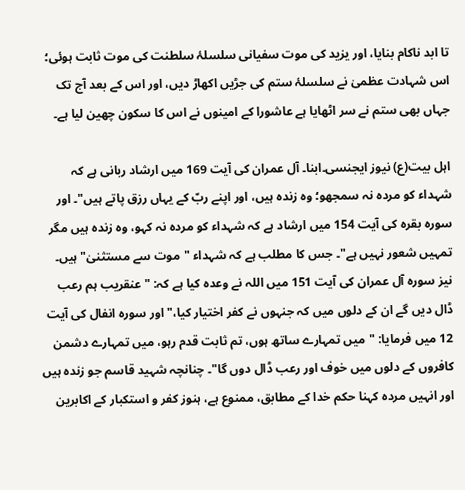تا ابد ناکام بنایا، اور یزید کی موت سفیانی سلسلۂ سلطنت کی موت ثابت ہوئی؛ اس شہادت عظمیٰ نے سلسلۂ ستم کی جڑیں اکھاڑ دیں، اور اس کے بعد آج تک جہاں بھی ستم نے سر اٹھایا ہے عاشورا کے امینوں نے اس کا سکون چھین لیا ہے۔

اہل بیت(ع) نیوز ایجنسی۔ابنا۔ آل عمران کی آیت 169 میں ارشاد ربانی ہے کہ شہداء کو مردہ نہ سمجھو؛ وہ زندہ ہیں، اور اپنے ربّ کے یہاں رزق پاتے ہیں"۔ اور سورہ بقرہ کی آیت 154 میں ارشاد ہے کہ شہداء کو مردہ نہ کہو، وہ زندہ ہیں مگر تمہیں شعور نہیں ہے"۔ جس کا مطلب ہے کہ شہداء "موت سے مستثنیٰ" ہیں۔ نیز سورہ آل عمران کی آیت 151 میں اللہ نے وعدہ کیا ہے کہ: " عنقریب ہم رعب ڈال دیں گے ان کے دلوں میں کہ جنہوں نے کفر اختیار کیا،" اور سورہ انفال کی آیت 12 میں فرمایا: "میں تمہارے ساتھ ہوں، تم ثابت قدم رہو، میں تمہارے دشمن کافروں کے دلوں میں خوف اور رعب ڈال دوں گا"۔ چنانچہ شہید قاسم جو زندہ ہیں اور انہیں مردہ کہنا حکم خدا کے مطابق، ممنوع ہے، ہنوز کفر و استکبار کے اکابرین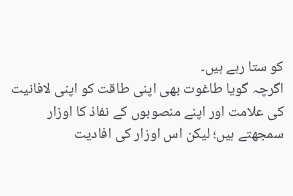کو ستا رہے ہیں۔
اگرچہ گویا طاغوت بھی اپنی طاقت کو اپنی لافانیت کی علامت اور اپنے منصوبوں کے نفاذ کا اوزار سمجھتے ہیں؛ لیکن اس اوزار کی افادیت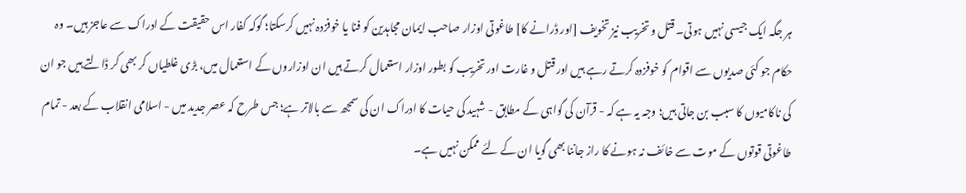ہر جگہ ایک جیسی نہیں ہوتی۔ قتل و تخریب نیز تخویف [اور ڈرانے کا] طاغوتی اوزار صاحب ایمان مجاہدین کو فنا یا خوفزدہ نہیں کرسکتا؛ گوکہ کفار اس حقیقت کے ادراک سے عاجز ہیں۔ وہ حکام جو کئی صدیوں سے اقوام کو خوفزدہ کرتے رہے ہیں اور قتل و غارت اور تخریب کو بطور اوزار استعمال کرتے ہیں ان اوزاروں کے استعمال میں، بڑی غلطیاں کر بھی کر ڈالتے ہیں جو ان کی ناکامیوں کا سبب بن جاتی ہیں؛ وجہ یہ ہے کہ - قرآن کی گواہی کے مطابق - شہید کی حیات کا ادراک ان کی سمجھ سے بالاتر ہے؛ جس طرح کہ عصر جدید میں - اسلامی انقلاب کے بعد - تمام طاغوتی قوتوں کے موت سے خائف نہ ہونے کا راز جاننا بھی گویا ان کے لئے ممکن نہیں ہے۔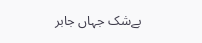بےشک جہاں جابر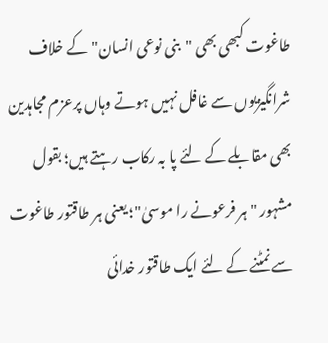طاغوت کبھی بھی "بنی نوعی انسان" کے خلاف شرانگیزیوں سے غافل نہيں ہوتے وہاں پرعزم مجاہدین بھی مقابلے کے لئے پا بہ رکاب رہتے ہیں؛ بقول مشہور "ہر فرعونے را موسیٰ"؛ یعنی ہر طاقتور طاغوت سے نمٹنے کے لئے ایک طاقتور خدائی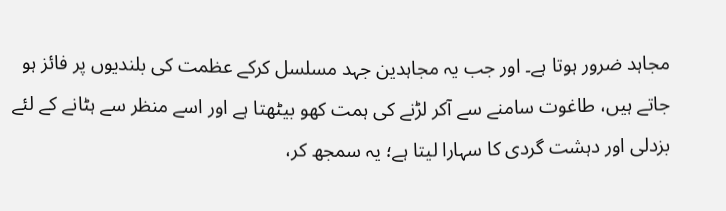مجاہد ضرور ہوتا ہے۔ اور جب یہ مجاہدین جہد مسلسل کرکے عظمت کی بلندیوں پر فائز ہو جاتے ہیں، طاغوت سامنے سے آکر لڑنے کی ہمت کھو بیٹھتا ہے اور اسے منظر سے ہٹانے کے لئے بزدلی اور دہشت گردی کا سہارا لیتا ہے؛ یہ سمجھ کر،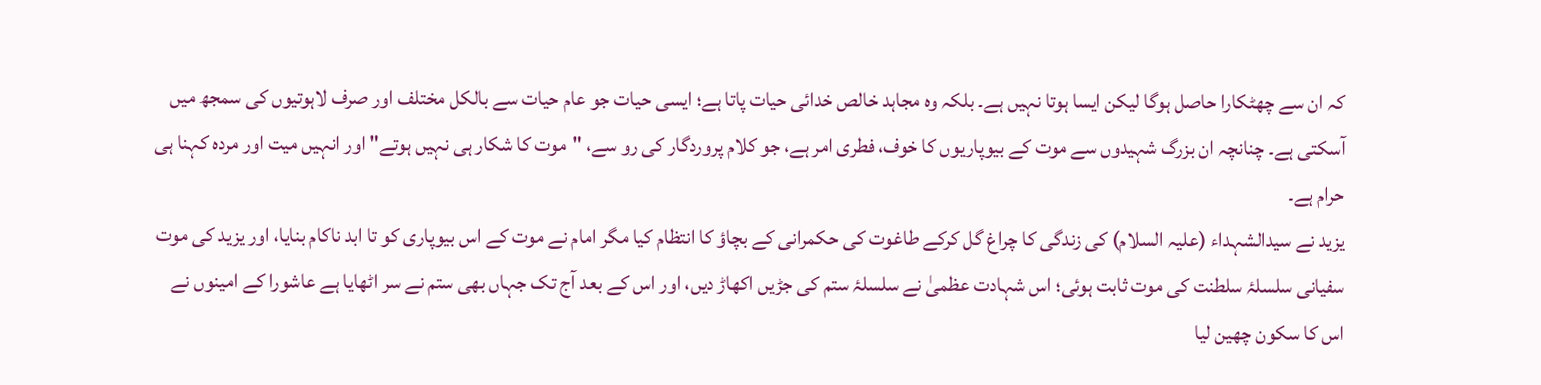کہ ان سے چھٹکارا حاصل ہوگا لیکن ایسا ہوتا نہیں ہے۔ بلکہ وہ مجاہد خالص خدائی حیات پاتا ہے؛ ایسی حیات جو عام حیات سے بالکل مختلف اور صرف لاہوتیوں کی سمجھ میں آسکتی ہے۔ چنانچہ ان بزرگ شہیدوں سے موت کے بیوپاریوں کا خوف، فطری امر ہے، جو کلام پروردگار کی رو سے، "موت کا شکار ہی نہیں ہوتے" اور انہیں میت اور مردہ کہنا ہی حرام ہے۔
یزید نے سیدالشہداء (علیہ السلام) کی زندگی کا چراغ گل کرکے طاغوت کی حکمرانی کے بچاؤ کا انتظام کیا مگر امام نے موت کے اس بیوپاری کو تا ابد ناکام بنایا، اور یزید کی موت سفیانی سلسلۂ سلطنت کی موت ثابت ہوئی؛ اس شہادت عظمیٰ نے سلسلۂ ستم کی جڑیں اکھاڑ دیں، اور اس کے بعد آج تک جہاں بھی ستم نے سر اٹھایا ہے عاشورا کے امینوں نے اس کا سکون چھین لیا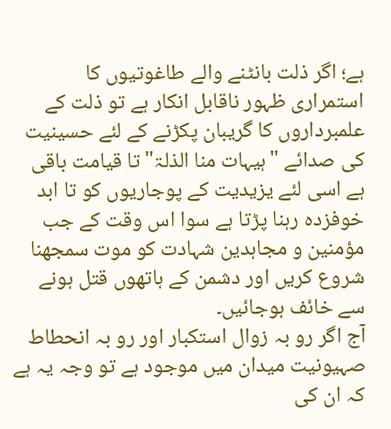ہے؛ اگر ذلت بانٹنے والے طاغوتیوں کا استمراری ظہور ناقابل انکار ہے تو ذلت کے علمبرداروں کا گریبان پکڑنے کے لئے حسینیت کی صدائے "ہیہات منا الذلۃ" تا قیامت باقی ہے اسی لئے یزیدیت کے پوجاریوں کو تا ابد خوفزدہ رہنا پڑتا ہے سوا اس وقت کے جب مؤمنین و مجاہدین شہادت کو موت سمجھنا شروع کریں اور دشمن کے ہاتھوں قتل ہونے سے خائف ہوجائیں۔
آج اگر رو بہ زوال استکبار اور رو بہ انحطاط صہیونیت میدان میں موجود ہے تو وجہ یہ ہے کہ ان کی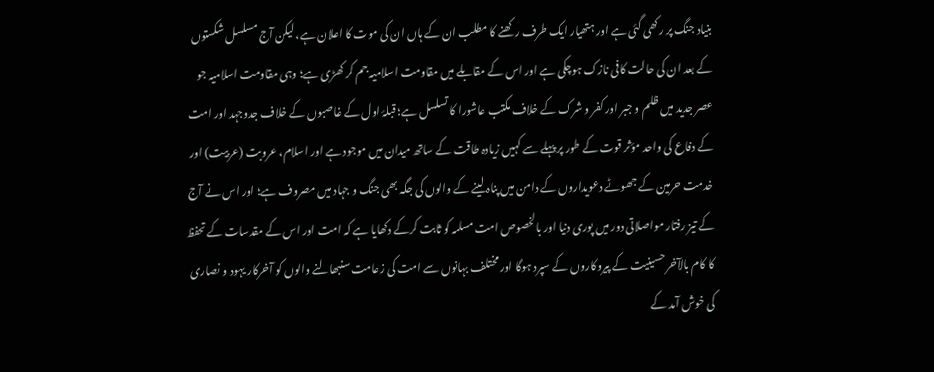بنیاد جنگ پر رکھی گئی ہے اور ہتھیار ایک طرف رکھنے کا مطلب ان کے ہاں ان کی موت کا اعلان ہے، لیکن آج مسلسل شکستوں کے بعد ان کی حالت کافی نازک ہوچکی ہے اور اس کے مقابلے میں مقاومت اسلامیہ جم کر کھڑی ہے؛ وہی مقاومت اسلامیہ جو عصر جدید میں ظلم و جبر اور کفر و شرک کے خلاف مکتب عاشورا کا تسلسل ہے؛ قبلۂ اول کے غاصبوں کے خلاف جدوجہد اور امت کے دفاع کی واحد مؤثر قوت کے طور پر پہلے سے کہیں زیادہ طاقت کے ساتھ میدان میں موجود ہے اور اسلام، عروبت (عربیت) اور خدمت حرمین کے جھوٹے دعویداروں کے دامن میں پناہ لینے کے والوں کی جگہ بھی جنگ و جہاد میں مصروف ہے؛ اور اس نے آج کے تیز رفتار مواصلاتی دور میں پوری دنیا اور بالخصوص امت مسلمہ کو ثابت کرکے دکھایا ہے کہ امت اور اس کے مقدسات کے تحفظ کا کام بالآخر حسینیت کے پیروکاروں کے سپرد ہوگا اور مختلف بہانوں سے امت کی زعامت سنبھالنے والوں کو آخرکار یہود و نصاری کی خوش آمد کے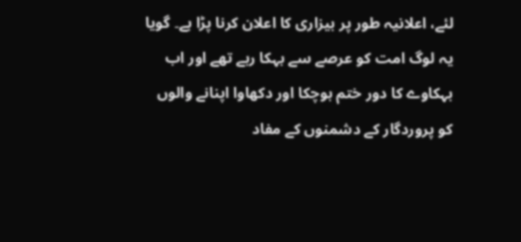لئے، اعلانیہ طور پر بیزاری کا اعلان کرنا پڑا ہے۔ گویا یہ لوگ امت کو عرصے سے بہکا رہے تھے اور اب بہکاوے کا دور ختم ہوچکا اور دکھاوا اپنانے والوں کو پروردگار کے دشمنوں کے مفاد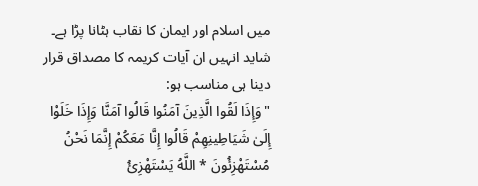میں اسلام اور ایمان کا نقاب ہٹانا پڑا ہے۔ شاید انہیں ان آیات کریمہ کا مصداق قرار دینا ہی مناسب ہو:
"وَإِذَا لَقُوا الَّذِينَ آمَنُوا قَالُوا آمَنَّا وَإِذَا خَلَوْا إِلَىٰ شَيَاطِينِهِمْ قَالُوا إِنَّا مَعَكُمْ إِنَّمَا نَحْنُ مُسْتَهْزِئُونَ * اللَّهُ يَسْتَهْزِئُ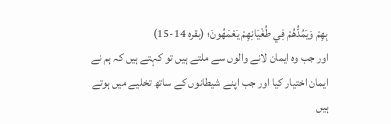بِهِمْ وَيَمُدُّهُمْ فِي طُغْيَانِهِمْ يَعْمَهُونَ؛ (بقرہ 14-15)
اور جب وہ ایمان لانے والوں سے ملتے ہیں تو کہتے ہیں کہ ہم نے ایمان اختیار کیا اور جب اپنے شیطانوں کے ساتھ تخلیے میں ہوتے ہیں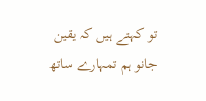تو کہتے ہیں کہ یقین جانو ہم تمہارے ساتھ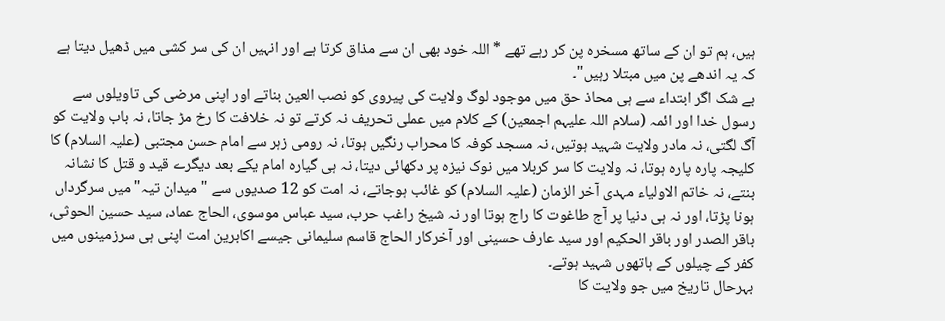ہیں، ہم تو ان کے ساتھ مسخرہ پن کر رہے تھے * اللہ خود بھی ان سے مذاق کرتا ہے اور انہیں ان کی سر کشی میں ڈھیل دیتا ہے کہ یہ اندھے پن میں مبتلا رہیں"۔
بے شک اگر ابتداء سے ہی محاذ حق میں موجود لوگ ولایت کی پیروی کو نصب العین بناتے اور اپنی مرضی کی تاویلوں سے رسول خدا اور ائمہ (سلام اللہ علیہم اجمعین) کے کلام میں عملی تحریف نہ کرتے تو نہ خلافت کا رخ مڑ جاتا، نہ باب ولایت کو آگ لگتی، نہ مادر ولایت شہید ہوتیں، نہ مسجد کوفہ کا محراب رنگیں ہوتا، نہ رومی زہر سے امام حسن مجتبی (علیہ السلام) کا کلیجہ پارہ پارہ ہوتا، نہ ولایت کا سر کربلا میں نوک نیزہ پر دکھائی دیتا، نہ ہی گیارہ امام یکے بعد دیگرے قید و قتل کا نشانہ بنتے، نہ خاتم الاولیاء مہدی آخر الزمان (علیہ السلام) کو غائب ہوجاتے، نہ امت کو 12 صدیوں سے "میدان تیہ" میں سرگرداں ہونا پڑتا، اور نہ ہی دنیا پر آج طاغوت کا راج ہوتا اور نہ شیخ راغب حرب، سید عباس موسوی، الحاج عماد، سید حسین الحوثی، باقر الصدر اور باقر الحکیم اور سید عارف حسینی اور آخرکار الحاج قاسم سلیمانی جیسے اکابرین امت اپنی ہی سرزمینوں میں کفر کے چیلوں کے ہاتھوں شہید ہوتے۔
بہرحال تاریخ میں جو ولایت کا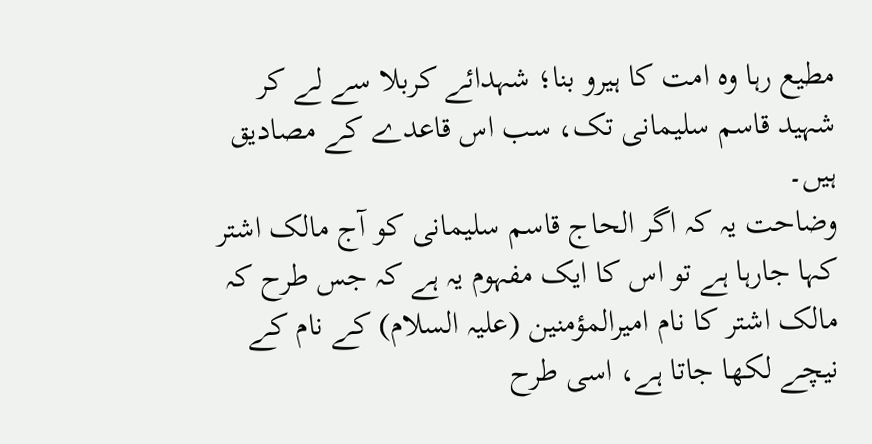مطیع رہا وہ امت کا ہیرو بنا؛ شہدائے کربلا سے لے کر شہید قاسم سلیمانی تک، سب اس قاعدے کے مصادیق ہیں۔
وضاحت یہ کہ اگر الحاج قاسم سلیمانی کو آج مالک اشتر کہا جارہا ہے تو اس کا ایک مفہوم یہ ہے کہ جس طرح کہ مالک اشتر کا نام امیرالمؤمنین (علیہ السلام) کے نام کے نیچے لکھا جاتا ہے، اسی طرح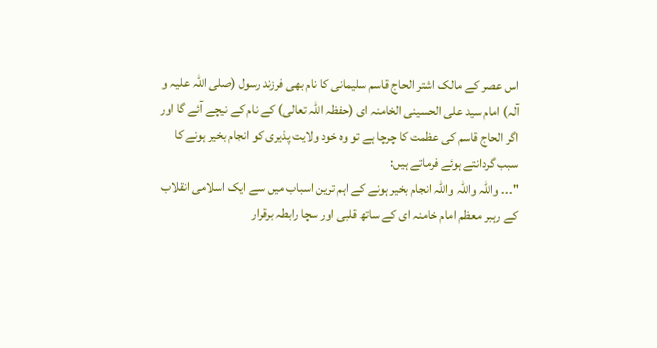اس عصر کے مالک اشتر الحاج قاسم سلیمانی کا نام بھی فرزند رسول (صلی اللہ علیہ و آلہ) امام سید علی الحسینی الخامنہ ای (حفظہ اللہ تعالی) کے نام کے نیچے آئے گا اور اگر الحاج قاسم کی عظمت کا چرچا ہے تو وہ خود ولایت پذیری کو انجام بخیر ہونے کا سبب گردانتے ہوئے فرماتے ہیں:
"۔۔۔ واللہ واللہ واللہ انجام بخیر ہونے کے اہم ترین اسباب میں سے ایک اسلامی انقلاب کے رہبر معظم امام خامنہ ای کے ساتھ قلبی اور سچا رابطہ برقرار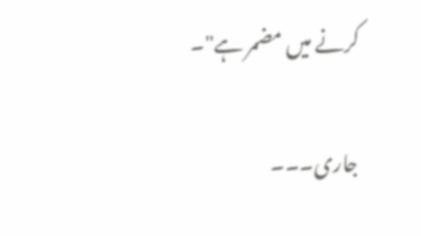کرنے میں مضمر ہے"۔

جاری۔۔۔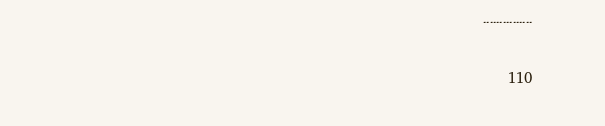۔۔۔۔۔۔۔۔۔۔۔۔۔۔۔

110